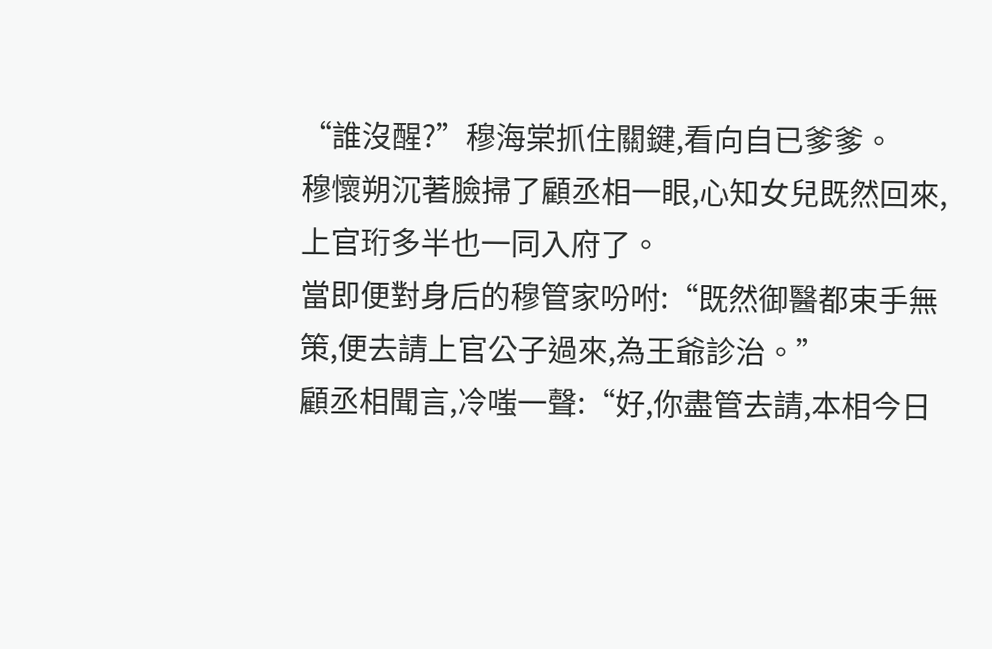“誰沒醒?”穆海棠抓住關鍵,看向自已爹爹。
穆懷朔沉著臉掃了顧丞相一眼,心知女兒既然回來,上官珩多半也一同入府了。
當即便對身后的穆管家吩咐:“既然御醫都束手無策,便去請上官公子過來,為王爺診治。”
顧丞相聞言,冷嗤一聲:“好,你盡管去請,本相今日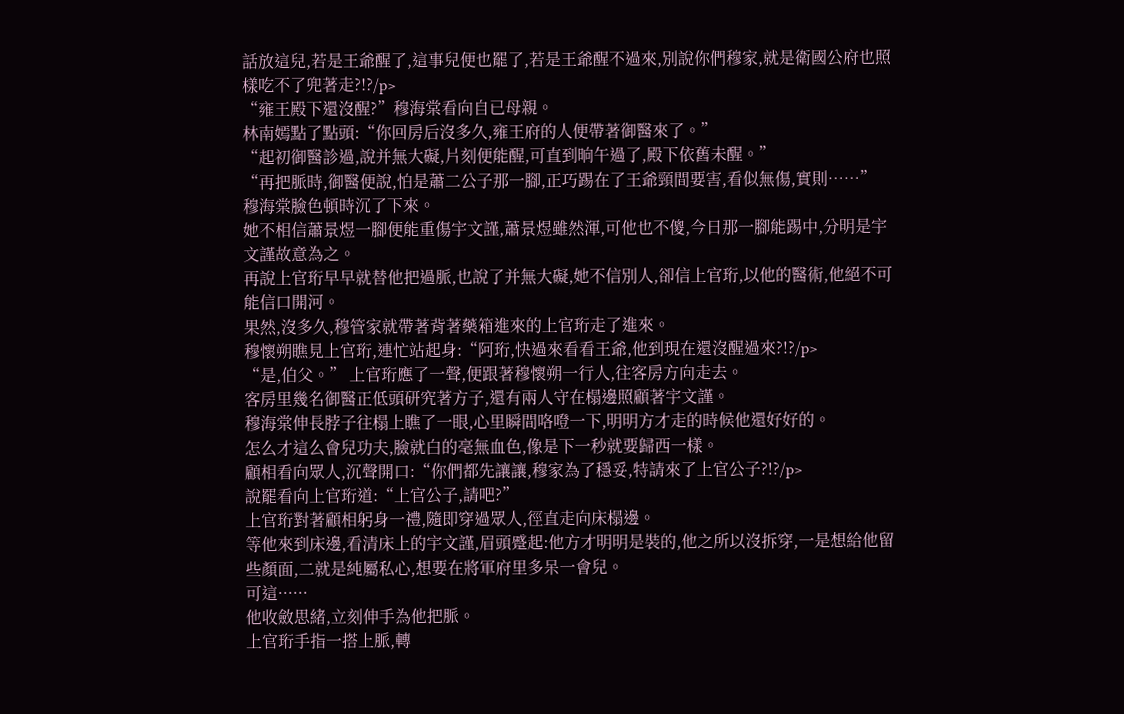話放這兒,若是王爺醒了,這事兒便也罷了,若是王爺醒不過來,別說你們穆家,就是衛國公府也照樣吃不了兜著走?!?/p>
“雍王殿下還沒醒?”穆海棠看向自已母親。
林南嫣點了點頭:“你回房后沒多久,雍王府的人便帶著御醫來了。”
“起初御醫診過,說并無大礙,片刻便能醒,可直到晌午過了,殿下依舊未醒。”
“再把脈時,御醫便說,怕是蕭二公子那一腳,正巧踢在了王爺頸間要害,看似無傷,實則……”
穆海棠臉色頓時沉了下來。
她不相信蕭景煜一腳便能重傷宇文謹,蕭景煜雖然渾,可他也不傻,今日那一腳能踢中,分明是宇文謹故意為之。
再說上官珩早早就替他把過脈,也說了并無大礙,她不信別人,卻信上官珩,以他的醫術,他絕不可能信口開河。
果然,沒多久,穆管家就帶著背著藥箱進來的上官珩走了進來。
穆懷朔瞧見上官珩,連忙站起身:“阿珩,快過來看看王爺,他到現在還沒醒過來?!?/p>
“是,伯父。” 上官珩應了一聲,便跟著穆懷朔一行人,往客房方向走去。
客房里幾名御醫正低頭研究著方子,還有兩人守在榻邊照顧著宇文謹。
穆海棠伸長脖子往榻上瞧了一眼,心里瞬間咯噔一下,明明方才走的時候他還好好的。
怎么才這么會兒功夫,臉就白的毫無血色,像是下一秒就要歸西一樣。
顧相看向眾人,沉聲開口:“你們都先讓讓,穆家為了穩妥,特請來了上官公子?!?/p>
說罷看向上官珩道:“上官公子,請吧?”
上官珩對著顧相躬身一禮,隨即穿過眾人,徑直走向床榻邊。
等他來到床邊,看清床上的宇文謹,眉頭蹙起:他方才明明是裝的,他之所以沒拆穿,一是想給他留些顏面,二就是純屬私心,想要在將軍府里多呆一會兒。
可這······
他收斂思緒,立刻伸手為他把脈。
上官珩手指一搭上脈,轉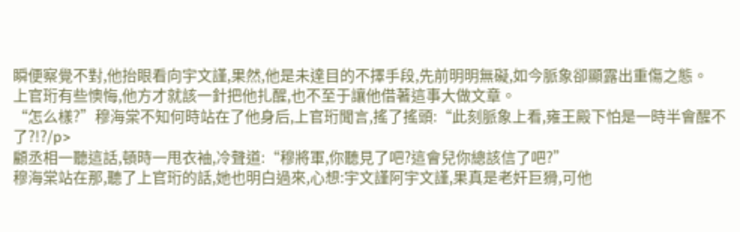瞬便察覺不對,他抬眼看向宇文謹,果然,他是未達目的不擇手段,先前明明無礙,如今脈象卻顯露出重傷之態。
上官珩有些懊悔,他方才就該一針把他扎醒,也不至于讓他借著這事大做文章。
“怎么樣?”穆海棠不知何時站在了他身后,上官珩聞言,搖了搖頭:“此刻脈象上看,雍王殿下怕是一時半會醒不了?!?/p>
顧丞相一聽這話,頓時一甩衣袖,冷聲道:“穆將軍,你聽見了吧?這會兒你總該信了吧?”
穆海棠站在那,聽了上官珩的話,她也明白過來,心想:宇文謹阿宇文謹,果真是老奸巨猾,可他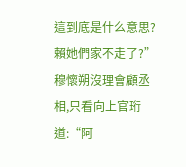這到底是什么意思?賴她們家不走了?”
穆懷朔沒理會顧丞相,只看向上官珩道:“阿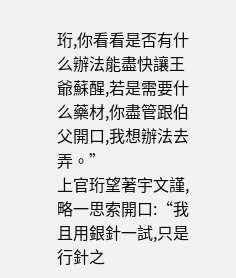珩,你看看是否有什么辦法能盡快讓王爺蘇醒,若是需要什么藥材,你盡管跟伯父開口,我想辦法去弄。”
上官珩望著宇文謹,略一思索開口:“我且用銀針一試,只是行針之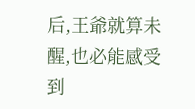后,王爺就算未醒,也必能感受到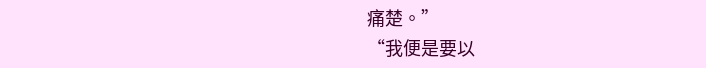痛楚。”
“我便是要以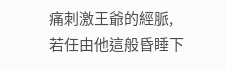痛刺激王爺的經脈,若任由他這般昏睡下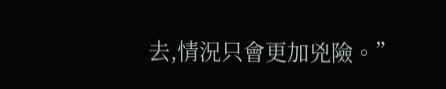去,情況只會更加兇險。”